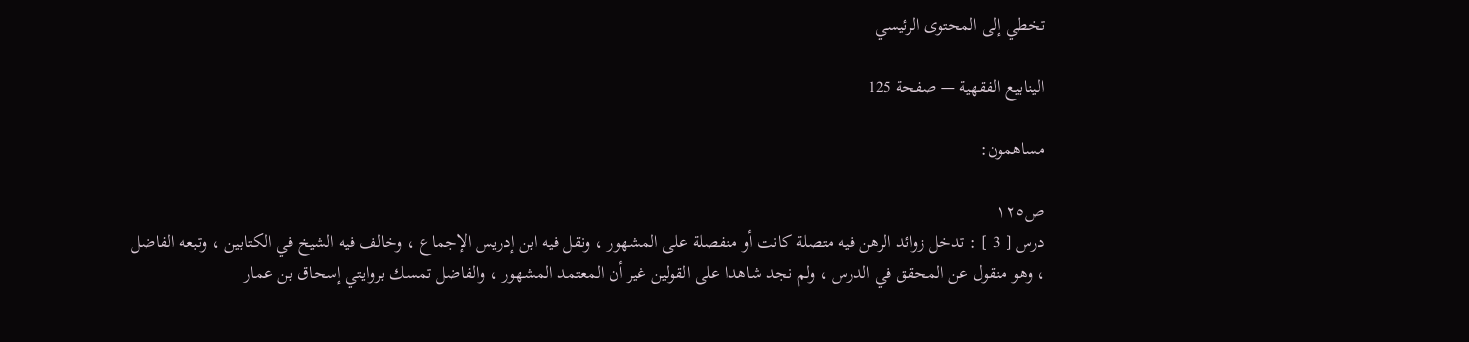تخطي إلى المحتوى الرئيسي

الينابيع الفقهية — صفحة 125

مساهمون:

ص١٢٥
درس [ 3 ] : تدخل زوائد الرهن فيه متصلة كانت أو منفصلة على المشهور ، ونقل فيه ابن إدريس الإجماع ، وخالف فيه الشيخ في الكتابين ، وتبعه الفاضل ، وهو منقول عن المحقق في الدرس ، ولم نجد شاهدا على القولين غير أن المعتمد المشهور ، والفاضل تمسك بروايتي إسحاق بن عمار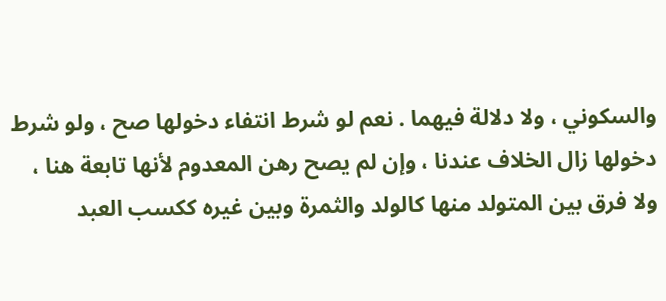والسكوني ، ولا دلالة فيهما . نعم لو شرط انتفاء دخولها صح ، ولو شرط دخولها زال الخلاف عندنا ، وإن لم يصح رهن المعدوم لأنها تابعة هنا ، ولا فرق بين المتولد منها كالولد والثمرة وبين غيره ككسب العبد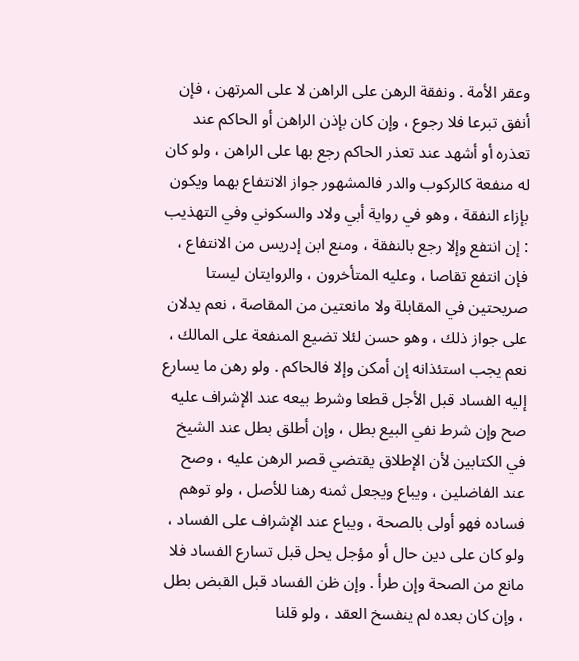وعقر الأمة . ونفقة الرهن على الراهن لا على المرتهن ، فإن أنفق تبرعا فلا رجوع ، وإن كان بإذن الراهن أو الحاكم عند تعذره أو أشهد عند تعذر الحاكم رجع بها على الراهن ، ولو كان له منفعة كالركوب والدر فالمشهور جواز الانتفاع بهما ويكون بإزاء النفقة ، وهو في رواية أبي ولاد والسكوني وفي التهذيب : إن انتفع وإلا رجع بالنفقة ، ومنع ابن إدريس من الانتفاع ، فإن انتفع تقاصا ، وعليه المتأخرون ، والروايتان ليستا صريحتين في المقابلة ولا مانعتين من المقاصة ، نعم يدلان على جواز ذلك ، وهو حسن لئلا تضيع المنفعة على المالك ، نعم يجب استئذانه إن أمكن وإلا فالحاكم . ولو رهن ما يسارع إليه الفساد قبل الأجل قطعا وشرط بيعه عند الإشراف عليه صح وإن شرط نفي البيع بطل ، وإن أطلق بطل عند الشيخ في الكتابين لأن الإطلاق يقتضي قصر الرهن عليه ، وصح عند الفاضلين ، ويباع ويجعل ثمنه رهنا للأصل ، ولو توهم فساده فهو أولى بالصحة ، ويباع عند الإشراف على الفساد ، ولو كان على دين حال أو مؤجل يحل قبل تسارع الفساد فلا مانع من الصحة وإن طرأ . وإن ظن الفساد قبل القبض بطل ، وإن كان بعده لم ينفسخ العقد ، ولو قلنا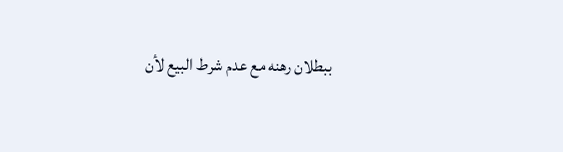ببطلان رهنه مع عدم شرط البيع لأن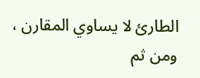الطارئ لا يساوي المقارن ، ومن ثم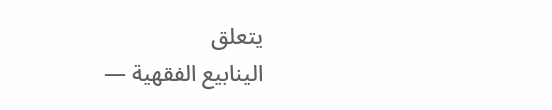يتعلق
الينابيع الفقهية —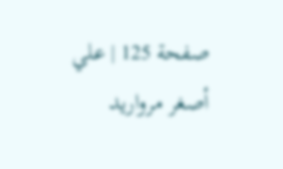صفحة 125 | علي أصغر مرواريد